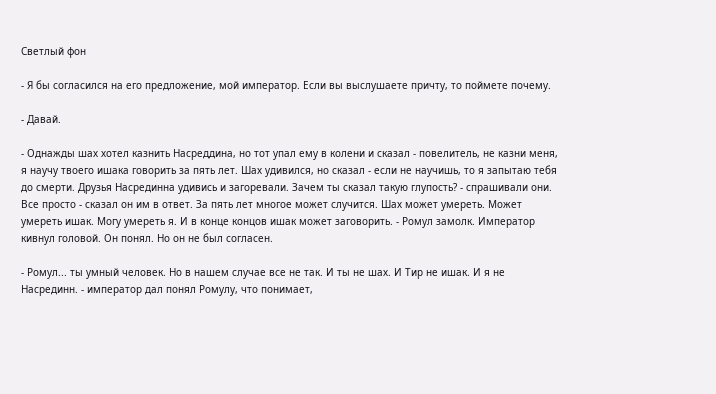Светлый фон

- Я бы согласился на его предложение, мой император. Если вы выслушаете причту, то поймете почему.

- Давай.

- Однажды шах хотел казнить Насреддина, но тот упал ему в колени и сказал - повелитель, не казни меня, я научу твоего ишака говорить за пять лет. Шах удивился, но сказал - если не научишь, то я запытаю тебя до смерти. Друзья Насрединна удивись и загоревали. Зачем ты сказал такую глупость? - спрашивали они. Все просто - сказал он им в ответ. За пять лет многое может случится. Шах может умереть. Может умереть ишак. Могу умереть я. И в конце концов ишак может заговорить. - Ромул замолк. Император кивнул головой. Он понял. Но он не был согласен.

- Ромул... ты умный человек. Но в нашем случае все не так. И ты не шах. И Тир не ишак. И я не Насрединн. - император дал понял Ромулу, что понимает,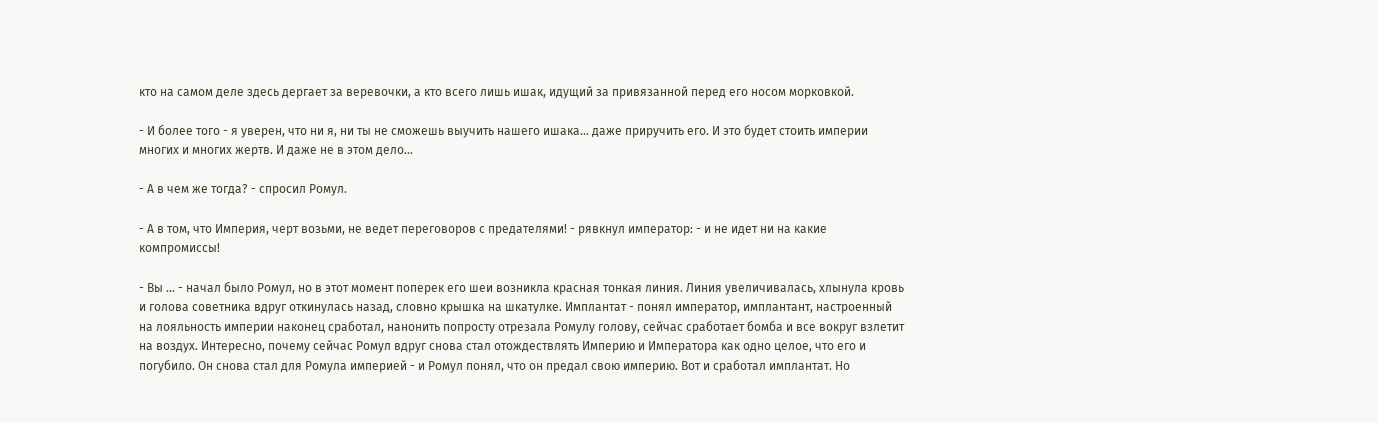кто на самом деле здесь дергает за веревочки, а кто всего лишь ишак, идущий за привязанной перед его носом морковкой.

- И более того - я уверен, что ни я, ни ты не сможешь выучить нашего ишака... даже приручить его. И это будет стоить империи многих и многих жертв. И даже не в этом дело...

- А в чем же тогда? - спросил Ромул.

- А в том, что Империя, черт возьми, не ведет переговоров с предателями! - рявкнул император: - и не идет ни на какие компромиссы!

- Вы ... - начал было Ромул, но в этот момент поперек его шеи возникла красная тонкая линия. Линия увеличивалась, хлынула кровь и голова советника вдруг откинулась назад, словно крышка на шкатулке. Имплантат - понял император, имплантант, настроенный на лояльность империи наконец сработал, нанонить попросту отрезала Ромулу голову, сейчас сработает бомба и все вокруг взлетит на воздух. Интересно, почему сейчас Ромул вдруг снова стал отождествлять Империю и Императора как одно целое, что его и погубило. Он снова стал для Ромула империей - и Ромул понял, что он предал свою империю. Вот и сработал имплантат. Но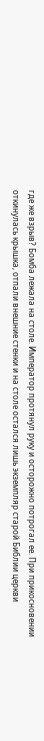где же взрыв? Бомба лежала на столе. Император протянул руку и осторожно потрогал ее. При прикосновении откинулась крышка, отпали внешние стенки и на столе остался лишь экземпляр старой Библии церкви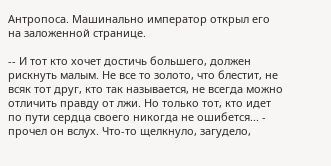Антропоса. Машинально император открыл его на заложенной странице.

-- И тот кто хочет достичь большего, должен рискнуть малым. Не все то золото, что блестит, не всяк тот друг, кто так называется, не всегда можно отличить правду от лжи. Но только тот, кто идет по пути сердца своего никогда не ошибется... - прочел он вслух. Что-то щелкнуло, загудело,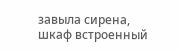завыла сирена, шкаф встроенный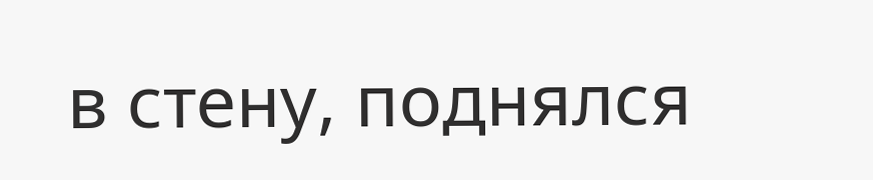в стену, поднялся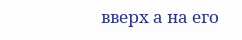вверх а на его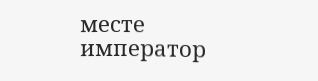месте император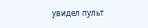увидел пульт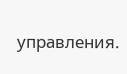управления.